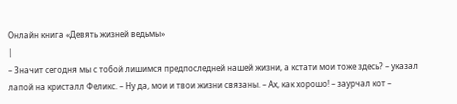Онлайн книга «Девять жизней ведьмы»
|
– Значит сегодня мы с тобой лишимся предпоследней нашей жизни, а кстати мои тоже здесь? – указал лапой на кристалл Феликс. – Ну да, мои и твои жизни связаны. – Ах, как хорошо! – заурчал кот –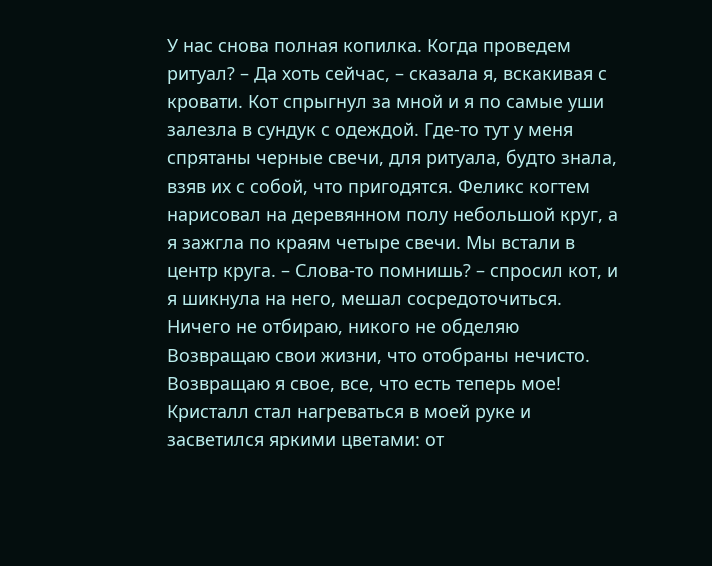У нас снова полная копилка. Когда проведем ритуал? – Да хоть сейчас, – сказала я, вскакивая с кровати. Кот спрыгнул за мной и я по самые уши залезла в сундук с одеждой. Где-то тут у меня спрятаны черные свечи, для ритуала, будто знала, взяв их с собой, что пригодятся. Феликс когтем нарисовал на деревянном полу небольшой круг, а я зажгла по краям четыре свечи. Мы встали в центр круга. – Слова-то помнишь? – спросил кот, и я шикнула на него, мешал сосредоточиться. Ничего не отбираю, никого не обделяю Возвращаю свои жизни, что отобраны нечисто. Возвращаю я свое, все, что есть теперь мое! Кристалл стал нагреваться в моей руке и засветился яркими цветами: от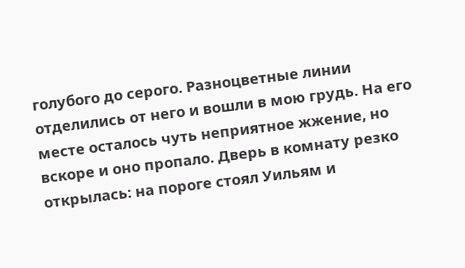голубого до серого. Разноцветные линии отделились от него и вошли в мою грудь. На его месте осталось чуть неприятное жжение, но вскоре и оно пропало. Дверь в комнату резко открылась: на пороге стоял Уильям и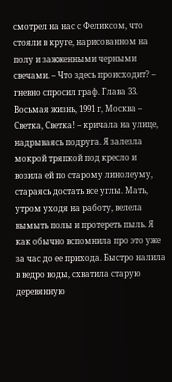смотрел на нас с Феликсом, что стояли в круге, нарисованном на полу и зажженными черными свечами. – Что здесь происходит? – гневно спросил граф. Глава 33. Восьмая жизнь, 1991 г, Москва – Светка, Светка! – кричала на улице, надрываясь подруга. Я залезла мокрой тряпкой под кресло и возила ей по старому линолеуму, стараясь достать все углы. Мать, утром уходя на работу, велела вымыть полы и протереть пыль. Я как обычно вспомнила про это уже за час до ее прихода. Быстро налила в ведро воды, схватила старую деревянную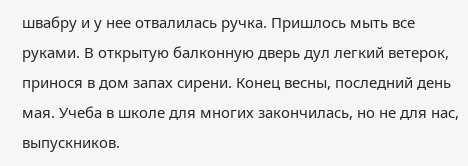швабру и у нее отвалилась ручка. Пришлось мыть все руками. В открытую балконную дверь дул легкий ветерок, принося в дом запах сирени. Конец весны, последний день мая. Учеба в школе для многих закончилась, но не для нас, выпускников.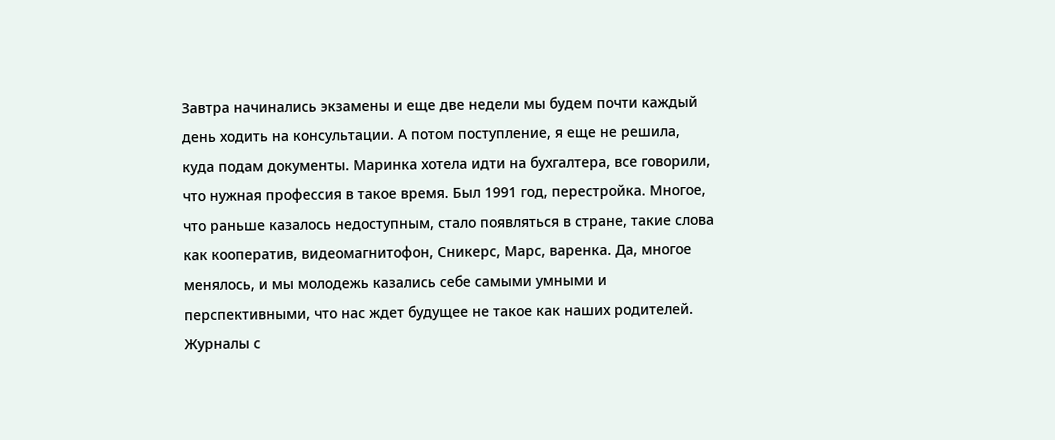Завтра начинались экзамены и еще две недели мы будем почти каждый день ходить на консультации. А потом поступление, я еще не решила, куда подам документы. Маринка хотела идти на бухгалтера, все говорили, что нужная профессия в такое время. Был 1991 год, перестройка. Многое, что раньше казалось недоступным, стало появляться в стране, такие слова как кооператив, видеомагнитофон, Сникерс, Марс, варенка. Да, многое менялось, и мы молодежь казались себе самыми умными и перспективными, что нас ждет будущее не такое как наших родителей. Журналы с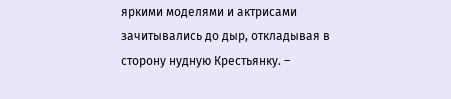яркими моделями и актрисами зачитывались до дыр, откладывая в сторону нудную Крестьянку. –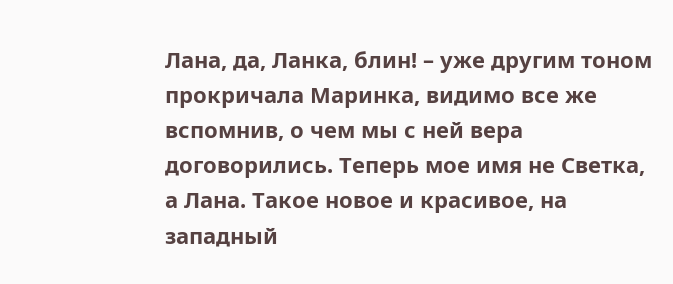Лана, да, Ланка, блин! – уже другим тоном прокричала Маринка, видимо все же вспомнив, о чем мы с ней вера договорились. Теперь мое имя не Светка, а Лана. Такое новое и красивое, на западный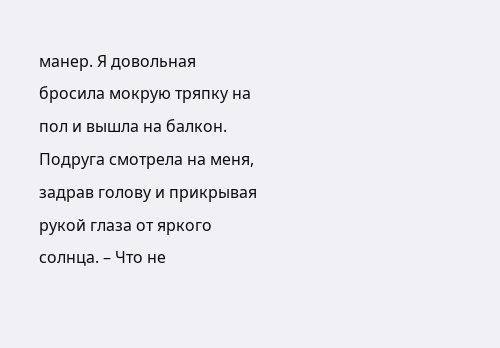манер. Я довольная бросила мокрую тряпку на пол и вышла на балкон. Подруга смотрела на меня, задрав голову и прикрывая рукой глаза от яркого солнца. – Что не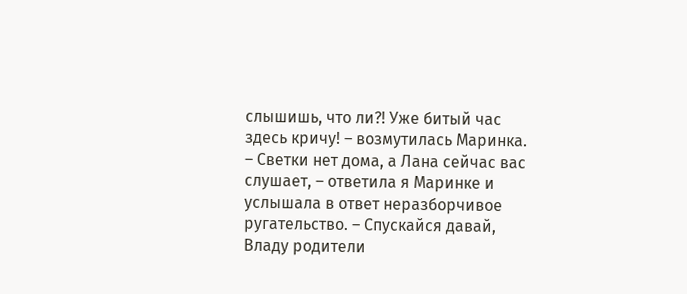слышишь, что ли?! Уже битый час здесь кричу! – возмутилась Маринка. – Светки нет дома, а Лана сейчас вас слушает, – ответила я Маринке и услышала в ответ неразборчивое ругательство. – Спускайся давай, Владу родители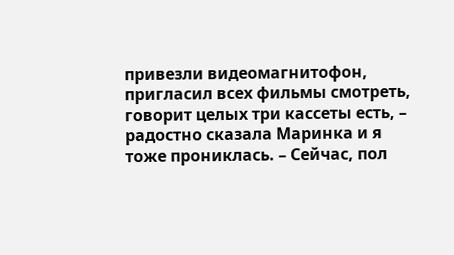привезли видеомагнитофон, пригласил всех фильмы смотреть, говорит целых три кассеты есть, – радостно сказала Маринка и я тоже прониклась. – Сейчас, пол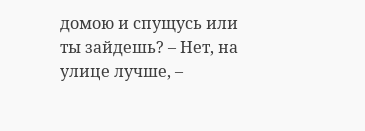домою и спущусь или ты зайдешь? – Нет, на улице лучше, –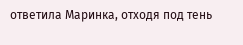ответила Маринка, отходя под тень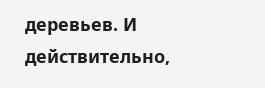деревьев. И действительно,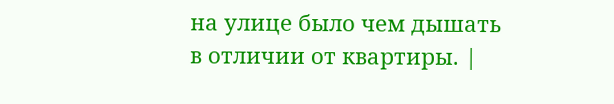на улице было чем дышать в отличии от квартиры. |